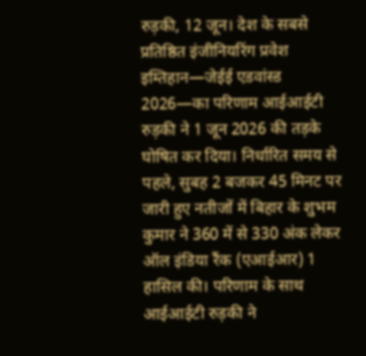रुड़की, 12 जून। देश के सबसे प्रतिष्ठित इंजीनियरिंग प्रवेश इम्तिहान—जेईई एडवांस्ड 2026—का परिणाम आईआईटी रुड़की ने 1 जून 2026 की तड़के घोषित कर दिया। निर्धारित समय से पहले, सुबह 2 बजकर 45 मिनट पर जारी हुए नतीजों में बिहार के शुभम कुमार ने 360 में से 330 अंक लेकर ऑल इंडिया रैंक (एआईआर) 1 हासिल की। परिणाम के साथ आईआईटी रुड़की ने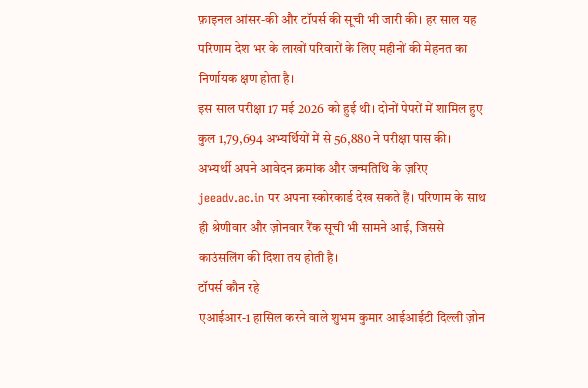फ़ाइनल आंसर-की और टॉपर्स की सूची भी जारी की। हर साल यह परिणाम देश भर के लाखों परिवारों के लिए महीनों की मेहनत का निर्णायक क्षण होता है।
इस साल परीक्षा 17 मई 2026 को हुई थी। दोनों पेपरों में शामिल हुए कुल 1,79,694 अभ्यर्थियों में से 56,880 ने परीक्षा पास की। अभ्यर्थी अपने आवेदन क्रमांक और जन्मतिथि के ज़रिए jeeadv.ac.in पर अपना स्कोरकार्ड देख सकते हैं। परिणाम के साथ ही श्रेणीवार और ज़ोनवार रैंक सूची भी सामने आई, जिससे काउंसलिंग की दिशा तय होती है।
टॉपर्स कौन रहे
एआईआर-1 हासिल करने वाले शुभम कुमार आईआईटी दिल्ली ज़ोन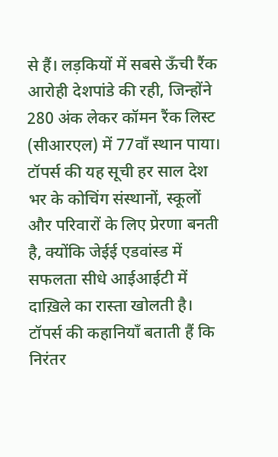से हैं। लड़कियों में सबसे ऊँची रैंक आरोही देशपांडे की रही, जिन्होंने 280 अंक लेकर कॉमन रैंक लिस्ट (सीआरएल) में 77वाँ स्थान पाया। टॉपर्स की यह सूची हर साल देश भर के कोचिंग संस्थानों, स्कूलों और परिवारों के लिए प्रेरणा बनती है, क्योंकि जेईई एडवांस्ड में सफलता सीधे आईआईटी में दाख़िले का रास्ता खोलती है। टॉपर्स की कहानियाँ बताती हैं कि निरंतर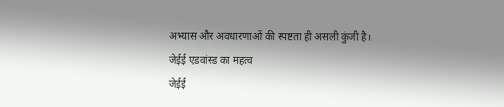अभ्यास और अवधारणाओं की स्पष्टता ही असली कुंजी है।
जेईई एडवांस्ड का महत्व
जेईई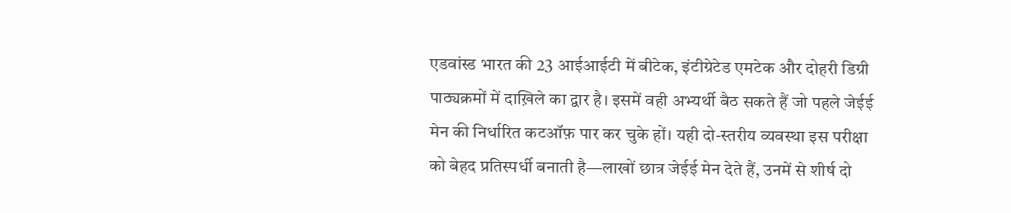एडवांस्ड भारत की 23 आईआईटी में बीटेक, इंटीग्रेटेड एमटेक और दोहरी डिग्री पाठ्यक्रमों में दाख़िले का द्वार है। इसमें वही अभ्यर्थी बैठ सकते हैं जो पहले जेईई मेन की निर्धारित कटऑफ़ पार कर चुके हों। यही दो-स्तरीय व्यवस्था इस परीक्षा को बेहद प्रतिस्पर्धी बनाती है—लाखों छात्र जेईई मेन देते हैं, उनमें से शीर्ष दो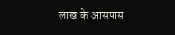लाख के आसपास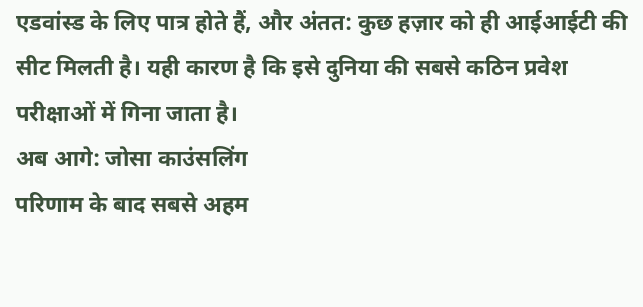एडवांस्ड के लिए पात्र होते हैं, और अंतत: कुछ हज़ार को ही आईआईटी की सीट मिलती है। यही कारण है कि इसे दुनिया की सबसे कठिन प्रवेश परीक्षाओं में गिना जाता है।
अब आगे: जोसा काउंसलिंग
परिणाम के बाद सबसे अहम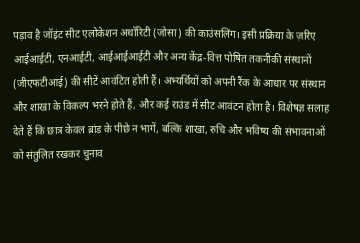पड़ाव है जॉइंट सीट एलोकेशन अथॉरिटी (जोसा) की काउंसलिंग। इसी प्रक्रिया के ज़रिए आईआईटी, एनआईटी, आईआईआईटी और अन्य केंद्र-वित्त पोषित तकनीकी संस्थानों (जीएफटीआई) की सीटें आवंटित होती हैं। अभ्यर्थियों को अपनी रैंक के आधार पर संस्थान और शाखा के विकल्प भरने होते हैं, और कई राउंड में सीट आवंटन होता है। विशेषज्ञ सलाह देते हैं कि छात्र केवल ब्रांड के पीछे न भागें, बल्कि शाखा, रुचि और भविष्य की संभावनाओं को संतुलित रखकर चुनाव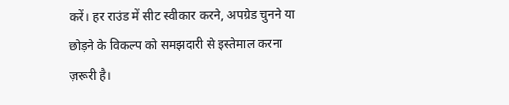करें। हर राउंड में सीट स्वीकार करने, अपग्रेड चुनने या छोड़ने के विकल्प को समझदारी से इस्तेमाल करना ज़रूरी है।